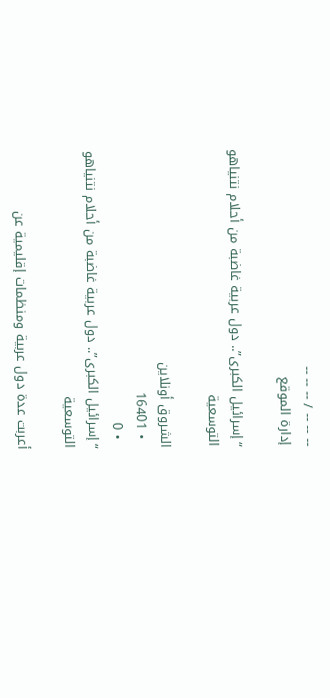-- -- -- / -- -- --
إدارة الموقع

“إسرائيل الكبرى”.. دول عربية غاضبة من أحلام نتنياهو التوسعية

الشروق أونلاين
  • 16401
  • 0
“إسرائيل الكبرى”.. دول عربية غاضبة من أحلام نتنياهو التوسعية

أعربت عدة دول عربية ومنظمات إقليمية عن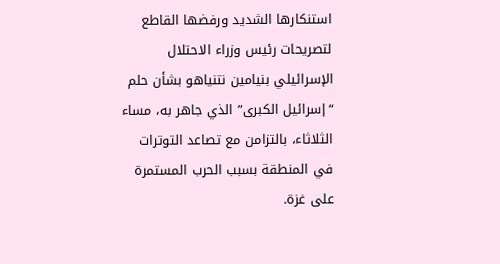استنكارها الشديد ورفضها القاطع لتصريحات رئيس وزراء الاحتلال الإسرائيلي بنيامين نتنياهو بشأن حلم “إسرائيل الكبرى” الذي جاهر به، مساء الثلاثاء، بالتزامن مع تصاعد التوترات في المنطقة بسبب الحرب المستمرة على غزة.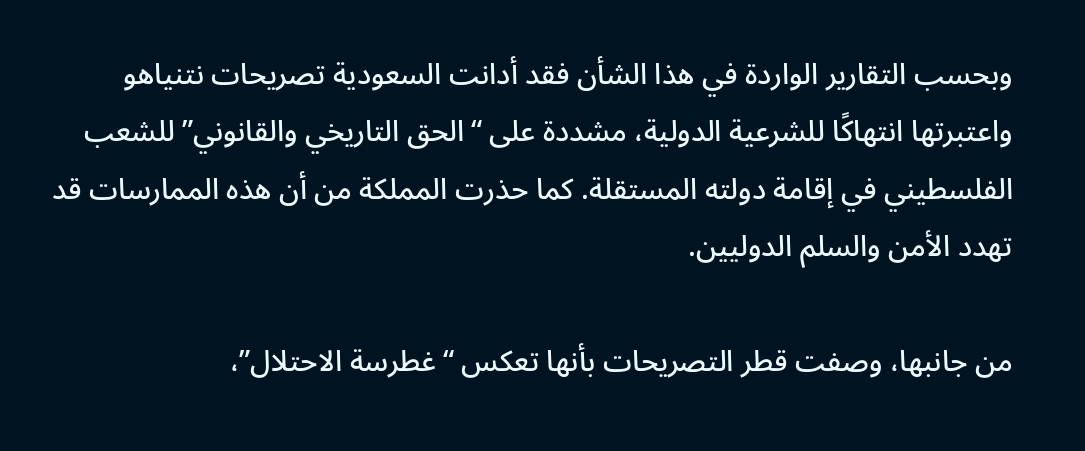وبحسب التقارير الواردة في هذا الشأن فقد أدانت السعودية تصريحات نتنياهو واعتبرتها انتهاكًا للشرعية الدولية، مشددة على “الحق التاريخي والقانوني” للشعب الفلسطيني في إقامة دولته المستقلة. كما حذرت المملكة من أن هذه الممارسات قد تهدد الأمن والسلم الدوليين.

من جانبها، وصفت قطر التصريحات بأنها تعكس “غطرسة الاحتلال”،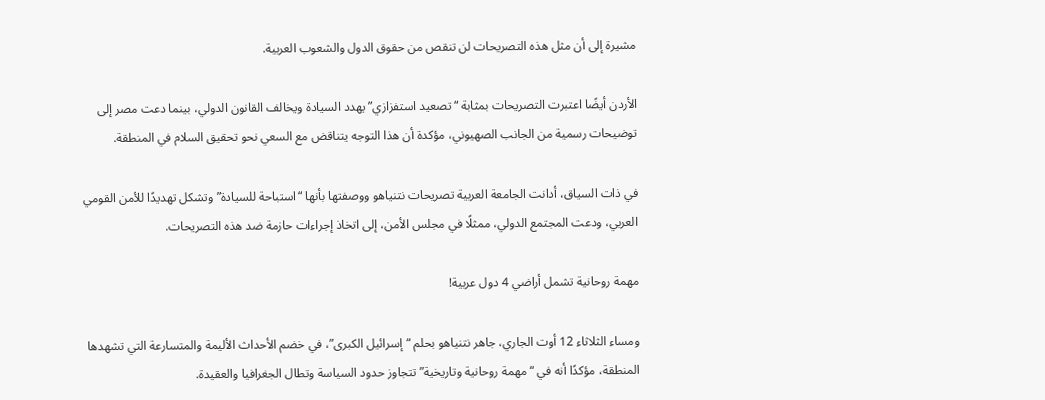مشيرة إلى أن مثل هذه التصريحات لن تنقص من حقوق الدول والشعوب العربية.

الأردن أيضًا اعتبرت التصريحات بمثابة “تصعيد استفزازي” يهدد السيادة ويخالف القانون الدولي، بينما دعت مصر إلى توضيحات رسمية من الجانب الصهيوني، مؤكدة أن هذا التوجه يتناقض مع السعي نحو تحقيق السلام في المنطقة.

في ذات السياق، أدانت الجامعة العربية تصريحات نتنياهو ووصفتها بأنها “استباحة للسيادة” وتشكل تهديدًا للأمن القومي العربي، ودعت المجتمع الدولي، ممثلًا في مجلس الأمن، إلى اتخاذ إجراءات حازمة ضد هذه التصريحات.

مهمة روحانية تشمل أراضي 4 دول عربية!

ومساء الثلاثاء 12 أوت الجاري، جاهر نتنياهو بحلم “إسرائيل الكبرى”، في خضم الأحداث الأليمة والمتسارعة التي تشهدها المنطقة، مؤكدًا أنه في “مهمة روحانية وتاريخية” تتجاوز حدود السياسة وتطال الجغرافيا والعقيدة.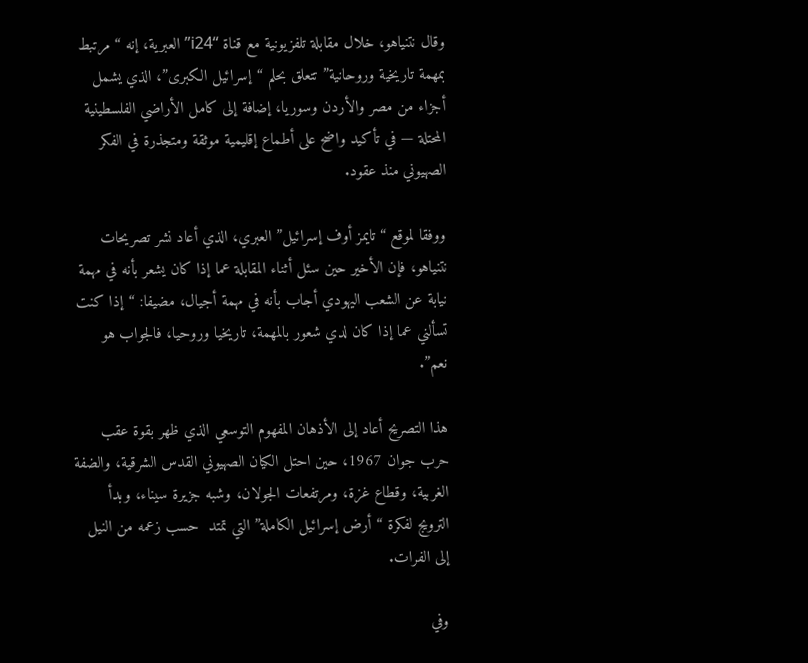وقال نتنياهو، خلال مقابلة تلفزيونية مع قناة “i24” العبرية، إنه “مرتبط بمهمة تاريخية وروحانية” تتعلق بحلم “إسرائيل الكبرى”، الذي يشمل أجزاء من مصر والأردن وسوريا، إضافة إلى كامل الأراضي الفلسطينية المحتلة — في تأكيد واضح على أطماع إقليمية موثقة ومتجذرة في الفكر الصهيوني منذ عقود.

ووفقا لموقع “تايمز أوف إسرائيل” العبري، الذي أعاد نشر تصريحات نتنياهو، فإن الأخير حين سئل أثناء المقابلة عما إذا كان يشعر بأنه في مهمة نيابة عن الشعب اليهودي أجاب بأنه في مهمة أجيال، مضيفا: “إذا كنت تسألني عما إذا كان لدي شعور بالمهمة، تاريخيا وروحيا، فالجواب هو نعم”.

هذا التصريح أعاد إلى الأذهان المفهوم التوسعي الذي ظهر بقوة عقب حرب جوان 1967، حين احتل الكيان الصهيوني القدس الشرقية، والضفة الغربية، وقطاع غزة، ومرتفعات الجولان، وشبه جزيرة سيناء، وبدأ الترويج لفكرة “أرض إسرائيل الكاملة” التي تمتد  حسب زعمه من النيل إلى الفرات.

وفي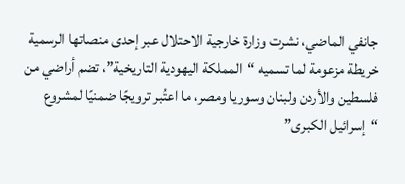جانفي الماضي، نشرت وزارة خارجية الاحتلال عبر إحدى منصاتها الرسمية خريطة مزعومة لما تسميه “المملكة اليهودية التاريخية”، تضم أراضي من فلسطين والأردن ولبنان وسوريا ومصر، ما اعتُبر ترويجًا ضمنيًا لمشروع “إسرائيل الكبرى”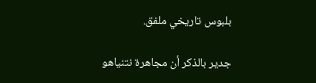بلبوس تاريخي ملفق.

جدير بالذكر أن مجاهرة نتنياهو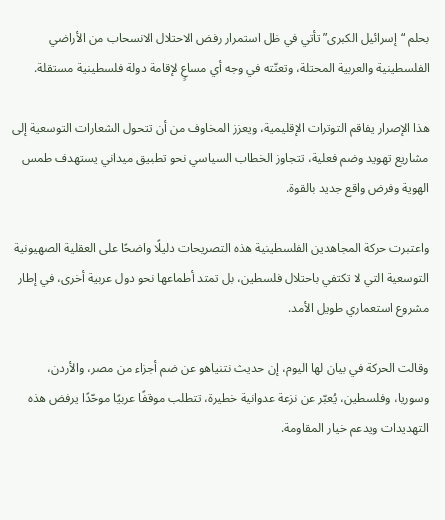بحلم “إسرائيل الكبرى” تأتي في ظل استمرار رفض الاحتلال الانسحاب من الأراضي الفلسطينية والعربية المحتلة، وتعنّته في وجه أي مساعٍ لإقامة دولة فلسطينية مستقلة.

هذا الإصرار يفاقم التوترات الإقليمية، ويعزز المخاوف من أن تتحول الشعارات التوسعية إلى مشاريع تهويد وضم فعلية، تتجاوز الخطاب السياسي نحو تطبيق ميداني يستهدف طمس الهوية وفرض واقع جديد بالقوة.

واعتبرت حركة المجاهدين الفلسطينية هذه التصريحات دليلًا واضحًا على العقلية الصهيونية التوسعية التي لا تكتفي باحتلال فلسطين، بل تمتد أطماعها نحو دول عربية أخرى، في إطار مشروع استعماري طويل الأمد.

وقالت الحركة في بيان لها اليوم، إن حديث نتنياهو عن ضم أجزاء من مصر، والأردن، وسوريا، وفلسطين، يُعبّر عن نزعة عدوانية خطيرة، تتطلب موقفًا عربيًا موحّدًا يرفض هذه التهديدات ويدعم خيار المقاومة.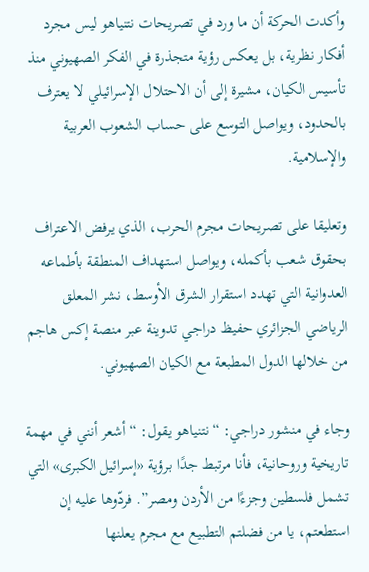وأكدت الحركة أن ما ورد في تصريحات نتنياهو ليس مجرد أفكار نظرية، بل يعكس رؤية متجذرة في الفكر الصهيوني منذ تأسيس الكيان، مشيرة إلى أن الاحتلال الإسرائيلي لا يعترف بالحدود، ويواصل التوسع على حساب الشعوب العربية والإسلامية.

وتعليقا على تصريحات مجرم الحرب، الذي يرفض الاعتراف بحقوق شعب بأكمله، ويواصل استهداف المنطقة بأطماعه العدوانية التي تهدد استقرار الشرق الأوسط، نشر المعلق الرياضي الجزائري حفيظ دراجي تدوينة عبر منصة إكس هاجم من خلالها الدول المطبعة مع الكيان الصهيوني.

وجاء في منشور دراجي: “نتنياهو يقول: “أشعر أنني في مهمة تاريخية وروحانية، فأنا مرتبط جدًا برؤية «إسرائيل الكبرى» التي تشمل فلسطين وجزءًا من الأردن ومصر”. فردّوها عليه إن استطعتم، يا من فضلتم التطبيع مع مجرم يعلنها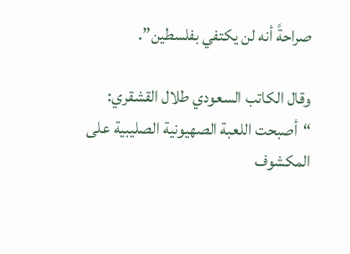صراحةً أنه لن يكتفي بفلسطين”.

وقال الكاتب السعودي طلال القشقري: “أصبحت اللعبة الصهيونية الصليبية على المكشوف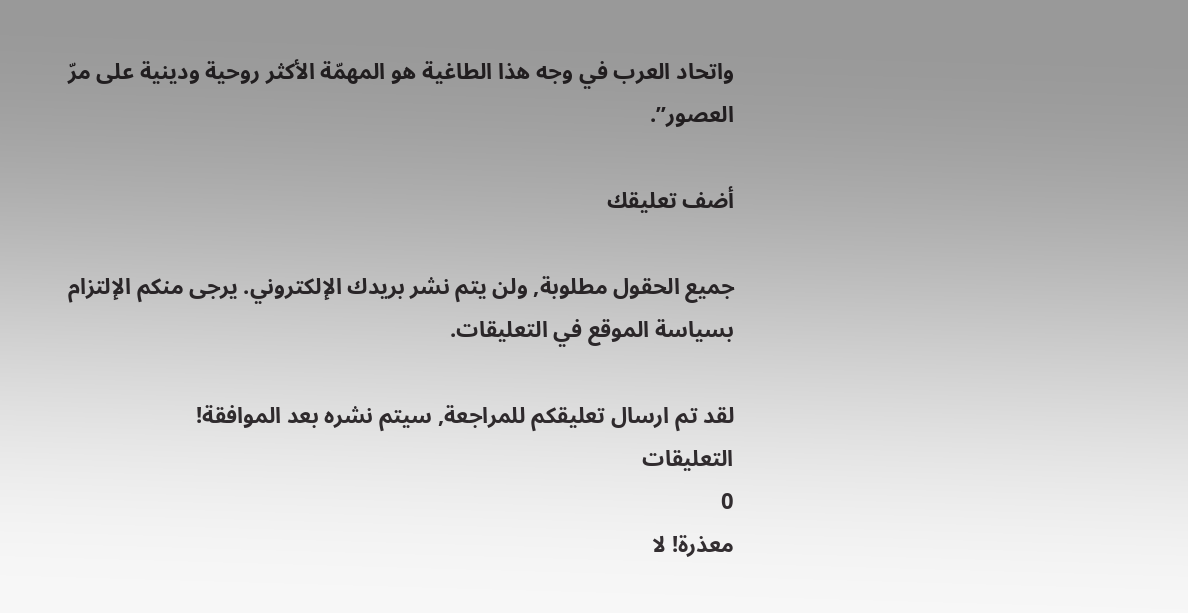واتحاد العرب في وجه هذا الطاغية هو المهمّة الأكثر روحية ودينية على مرّ العصور”.

أضف تعليقك

جميع الحقول مطلوبة, ولن يتم نشر بريدك الإلكتروني. يرجى منكم الإلتزام بسياسة الموقع في التعليقات.

لقد تم ارسال تعليقكم للمراجعة, سيتم نشره بعد الموافقة!
التعليقات
0
معذرة! لا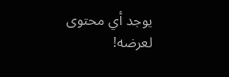يوجد أي محتوى لعرضه!